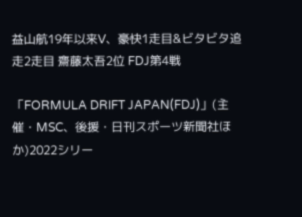益山航19年以来V、豪快1走目&ビタビタ追走2走目 齋藤太吾2位 FDJ第4戦

「FORMULA DRIFT JAPAN(FDJ)」(主催・MSC、後援・日刊スポーツ新聞社ほか)2022シリー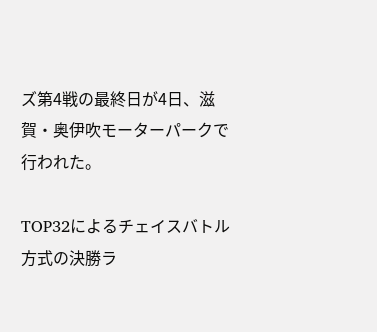ズ第4戦の最終日が4日、滋賀・奥伊吹モーターパークで行われた。

TOP32によるチェイスバトル方式の決勝ラ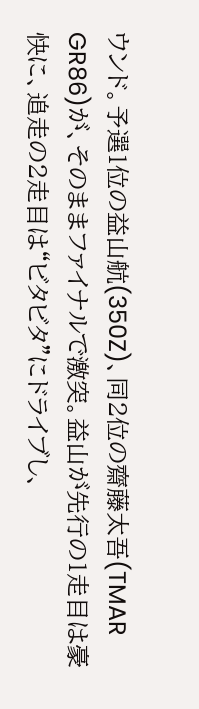ウンド。予選1位の益山航(350Z)、同2位の齋藤太吾(TMAR GR86)が、そのままファイナルで激突。益山が先行の1走目は豪快に、追走の2走目は“ビタビタ”にドライブし、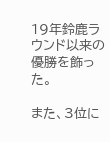19年鈴鹿ラウンド以来の優勝を飾った。

また、3位に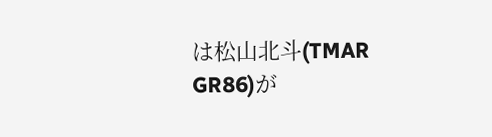は松山北斗(TMAR GR86)が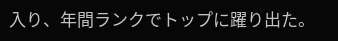入り、年間ランクでトップに躍り出た。